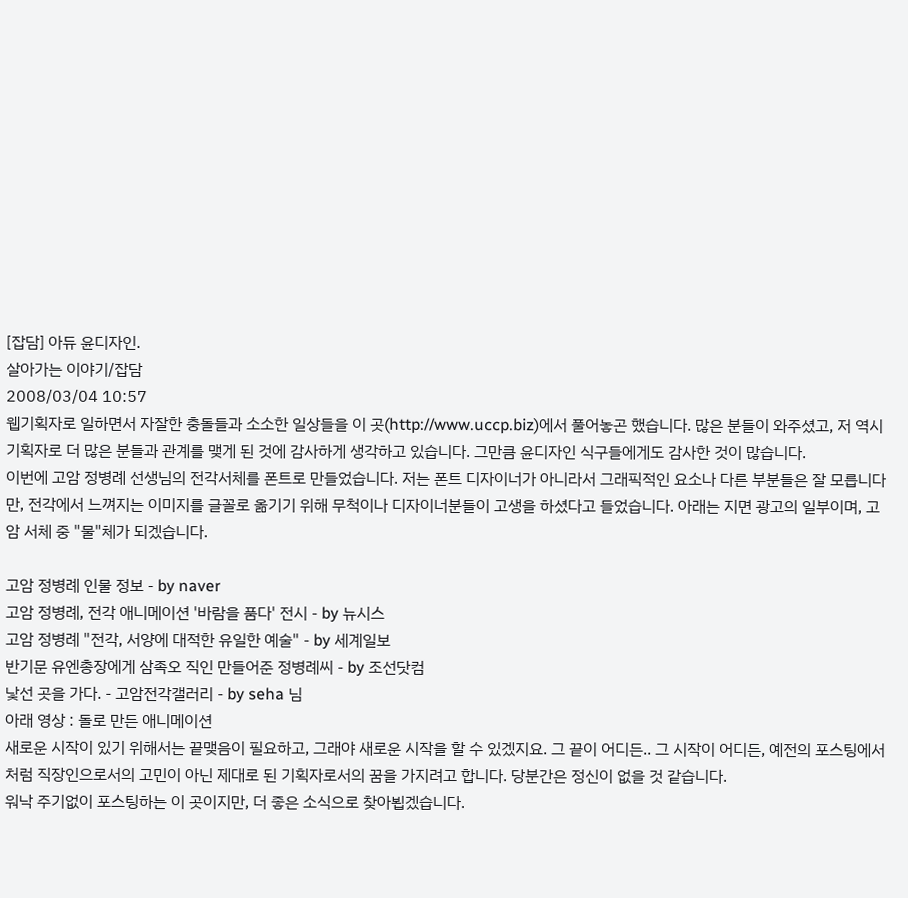[잡담] 아듀 윤디자인.
살아가는 이야기/잡담
2008/03/04 10:57
웹기획자로 일하면서 자잘한 충돌들과 소소한 일상들을 이 곳(http://www.uccp.biz)에서 풀어놓곤 했습니다. 많은 분들이 와주셨고, 저 역시 기획자로 더 많은 분들과 관계를 맺게 된 것에 감사하게 생각하고 있습니다. 그만큼 윤디자인 식구들에게도 감사한 것이 많습니다.
이번에 고암 정병례 선생님의 전각서체를 폰트로 만들었습니다. 저는 폰트 디자이너가 아니라서 그래픽적인 요소나 다른 부분들은 잘 모릅니다만, 전각에서 느껴지는 이미지를 글꼴로 옮기기 위해 무척이나 디자이너분들이 고생을 하셨다고 들었습니다. 아래는 지면 광고의 일부이며, 고암 서체 중 "물"체가 되겠습니다.

고암 정병례 인물 정보 - by naver
고암 정병례, 전각 애니메이션 '바람을 품다' 전시 - by 뉴시스
고암 정병례 "전각, 서양에 대적한 유일한 예술" - by 세계일보
반기문 유엔총장에게 삼족오 직인 만들어준 정병례씨 - by 조선닷컴
낯선 곳을 가다. - 고암전각갤러리 - by seha 님
아래 영상 : 돌로 만든 애니메이션
새로운 시작이 있기 위해서는 끝맺음이 필요하고, 그래야 새로운 시작을 할 수 있겠지요. 그 끝이 어디든.. 그 시작이 어디든, 예전의 포스팅에서처럼 직장인으로서의 고민이 아닌 제대로 된 기획자로서의 꿈을 가지려고 합니다. 당분간은 정신이 없을 것 같습니다.
워낙 주기없이 포스팅하는 이 곳이지만, 더 좋은 소식으로 찾아뵙겠습니다.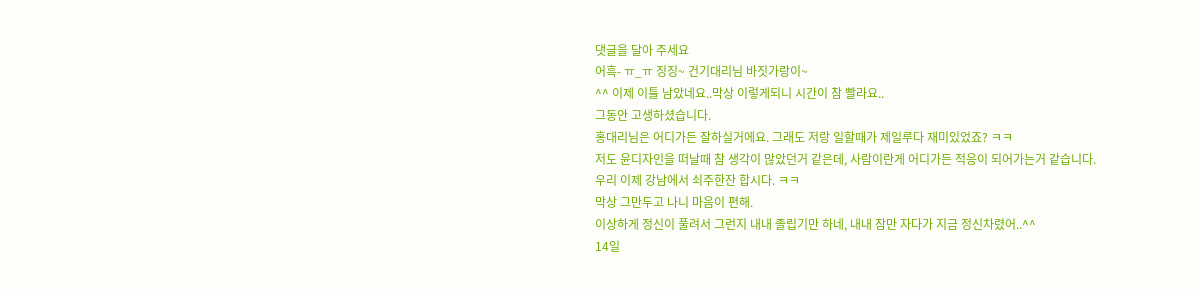댓글을 달아 주세요
어흑- ㅠ_ㅠ 징징~ 건기대리님 바짓가랑이~
^^ 이제 이틀 남았네요..막상 이렇게되니 시간이 참 빨라요..
그동안 고생하셨습니다.
홍대리님은 어디가든 잘하실거에요. 그래도 저랑 일할때가 제일루다 재미있었죠? ㅋㅋ
저도 윤디자인을 떠날때 참 생각이 많았던거 같은데, 사람이란게 어디가든 적응이 되어가는거 같습니다.
우리 이제 강남에서 쇠주한잔 합시다. ㅋㅋ
막상 그만두고 나니 마음이 편해.
이상하게 정신이 풀려서 그런지 내내 졸립기만 하네, 내내 잠만 자다가 지금 정신차렸어..^^
14일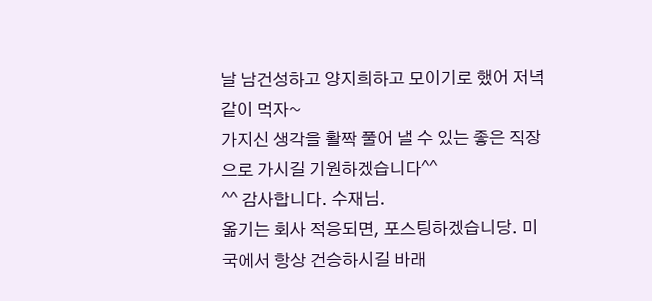날 남건성하고 양지희하고 모이기로 했어 저녁 같이 먹자~
가지신 생각을 활짝 풀어 낼 수 있는 좋은 직장으로 가시길 기원하겠습니다^^
^^ 감사합니다. 수재님.
옮기는 회사 적응되면, 포스팅하겠습니당. 미국에서 항상 건승하시길 바래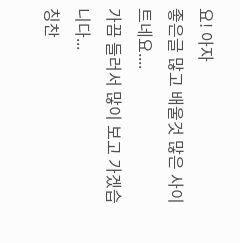요! 아자
좋은글 많고 배울것 많은 사이트네요....
가끔 들러서 많이 보고 가겠습니다...
칭찬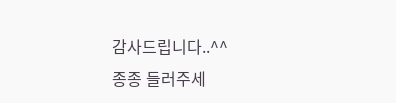감사드립니다..^^
종종 들러주세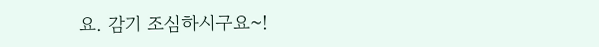요. 감기 조심하시구요~!